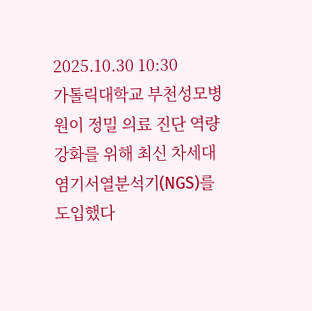2025.10.30 10:30
가톨릭대학교 부천성모병원이 정밀 의료 진단 역량 강화를 위해 최신 차세대 염기서열분석기(NGS)를 도입했다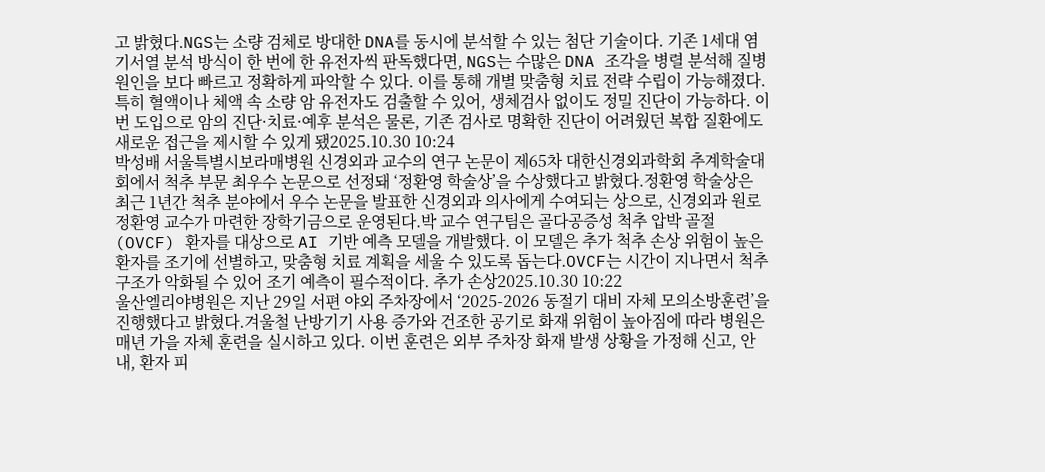고 밝혔다.NGS는 소량 검체로 방대한 DNA를 동시에 분석할 수 있는 첨단 기술이다. 기존 1세대 염기서열 분석 방식이 한 번에 한 유전자씩 판독했다면, NGS는 수많은 DNA 조각을 병렬 분석해 질병 원인을 보다 빠르고 정확하게 파악할 수 있다. 이를 통해 개별 맞춤형 치료 전략 수립이 가능해졌다.특히 혈액이나 체액 속 소량 암 유전자도 검출할 수 있어, 생체검사 없이도 정밀 진단이 가능하다. 이번 도입으로 암의 진단·치료·예후 분석은 물론, 기존 검사로 명확한 진단이 어려웠던 복합 질환에도 새로운 접근을 제시할 수 있게 됐2025.10.30 10:24
박성배 서울특별시보라매병원 신경외과 교수의 연구 논문이 제65차 대한신경외과학회 추계학술대회에서 척추 부문 최우수 논문으로 선정돼 ‘정환영 학술상’을 수상했다고 밝혔다.정환영 학술상은 최근 1년간 척추 분야에서 우수 논문을 발표한 신경외과 의사에게 수여되는 상으로, 신경외과 원로 정환영 교수가 마련한 장학기금으로 운영된다.박 교수 연구팀은 골다공증성 척추 압박 골절(OVCF) 환자를 대상으로 AI 기반 예측 모델을 개발했다. 이 모델은 추가 척추 손상 위험이 높은 환자를 조기에 선별하고, 맞춤형 치료 계획을 세울 수 있도록 돕는다.OVCF는 시간이 지나면서 척추 구조가 악화될 수 있어 조기 예측이 필수적이다. 추가 손상2025.10.30 10:22
울산엘리야병원은 지난 29일 서편 야외 주차장에서 ‘2025-2026 동절기 대비 자체 모의소방훈련’을 진행했다고 밝혔다.겨울철 난방기기 사용 증가와 건조한 공기로 화재 위험이 높아짐에 따라 병원은 매년 가을 자체 훈련을 실시하고 있다. 이번 훈련은 외부 주차장 화재 발생 상황을 가정해 신고, 안내, 환자 피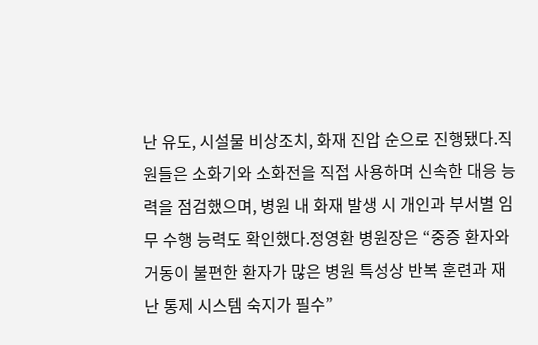난 유도, 시설물 비상조치, 화재 진압 순으로 진행됐다.직원들은 소화기와 소화전을 직접 사용하며 신속한 대응 능력을 점검했으며, 병원 내 화재 발생 시 개인과 부서별 임무 수행 능력도 확인했다.정영환 병원장은 “중증 환자와 거동이 불편한 환자가 많은 병원 특성상 반복 훈련과 재난 통제 시스템 숙지가 필수”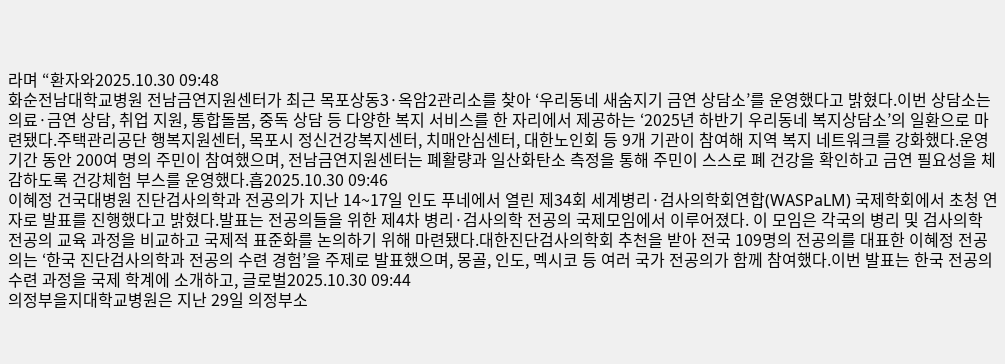라며 “환자와2025.10.30 09:48
화순전남대학교병원 전남금연지원센터가 최근 목포상동3·옥암2관리소를 찾아 ‘우리동네 새숨지기 금연 상담소’를 운영했다고 밝혔다.이번 상담소는 의료·금연 상담, 취업 지원, 통합돌봄, 중독 상담 등 다양한 복지 서비스를 한 자리에서 제공하는 ‘2025년 하반기 우리동네 복지상담소’의 일환으로 마련됐다.주택관리공단 행복지원센터, 목포시 정신건강복지센터, 치매안심센터, 대한노인회 등 9개 기관이 참여해 지역 복지 네트워크를 강화했다.운영 기간 동안 200여 명의 주민이 참여했으며, 전남금연지원센터는 폐활량과 일산화탄소 측정을 통해 주민이 스스로 폐 건강을 확인하고 금연 필요성을 체감하도록 건강체험 부스를 운영했다.흡2025.10.30 09:46
이혜정 건국대병원 진단검사의학과 전공의가 지난 14~17일 인도 푸네에서 열린 제34회 세계병리·검사의학회연합(WASPaLM) 국제학회에서 초청 연자로 발표를 진행했다고 밝혔다.발표는 전공의들을 위한 제4차 병리·검사의학 전공의 국제모임에서 이루어졌다. 이 모임은 각국의 병리 및 검사의학 전공의 교육 과정을 비교하고 국제적 표준화를 논의하기 위해 마련됐다.대한진단검사의학회 추천을 받아 전국 109명의 전공의를 대표한 이혜정 전공의는 ‘한국 진단검사의학과 전공의 수련 경험’을 주제로 발표했으며, 몽골, 인도, 멕시코 등 여러 국가 전공의가 함께 참여했다.이번 발표는 한국 전공의 수련 과정을 국제 학계에 소개하고, 글로벌2025.10.30 09:44
의정부을지대학교병원은 지난 29일 의정부소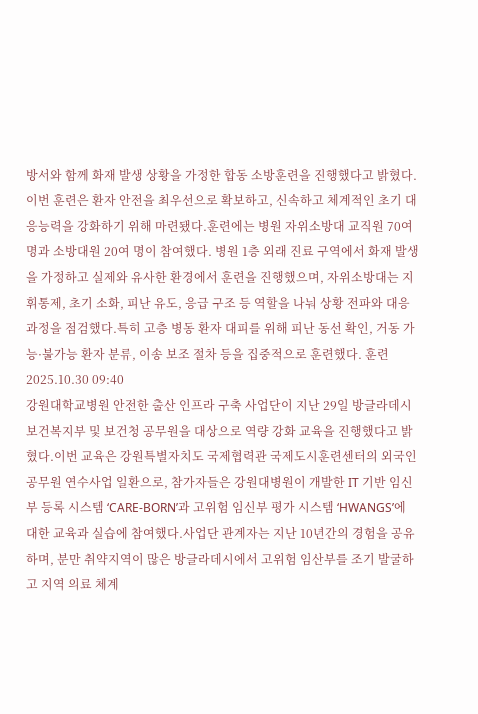방서와 함께 화재 발생 상황을 가정한 합동 소방훈련을 진행했다고 밝혔다. 이번 훈련은 환자 안전을 최우선으로 확보하고, 신속하고 체계적인 초기 대응능력을 강화하기 위해 마련됐다.훈련에는 병원 자위소방대 교직원 70여 명과 소방대원 20여 명이 참여했다. 병원 1층 외래 진료 구역에서 화재 발생을 가정하고 실제와 유사한 환경에서 훈련을 진행했으며, 자위소방대는 지휘통제, 초기 소화, 피난 유도, 응급 구조 등 역할을 나눠 상황 전파와 대응 과정을 점검했다.특히 고층 병동 환자 대피를 위해 피난 동선 확인, 거동 가능·불가능 환자 분류, 이송 보조 절차 등을 집중적으로 훈련했다. 훈련2025.10.30 09:40
강원대학교병원 안전한 출산 인프라 구축 사업단이 지난 29일 방글라데시 보건복지부 및 보건청 공무원을 대상으로 역량 강화 교육을 진행했다고 밝혔다.이번 교육은 강원특별자치도 국제협력관 국제도시훈련센터의 외국인 공무원 연수사업 일환으로, 참가자들은 강원대병원이 개발한 IT 기반 임신부 등록 시스템 ‘CARE-BORN’과 고위험 임신부 평가 시스템 ‘HWANGS’에 대한 교육과 실습에 참여했다.사업단 관계자는 지난 10년간의 경험을 공유하며, 분만 취약지역이 많은 방글라데시에서 고위험 임산부를 조기 발굴하고 지역 의료 체계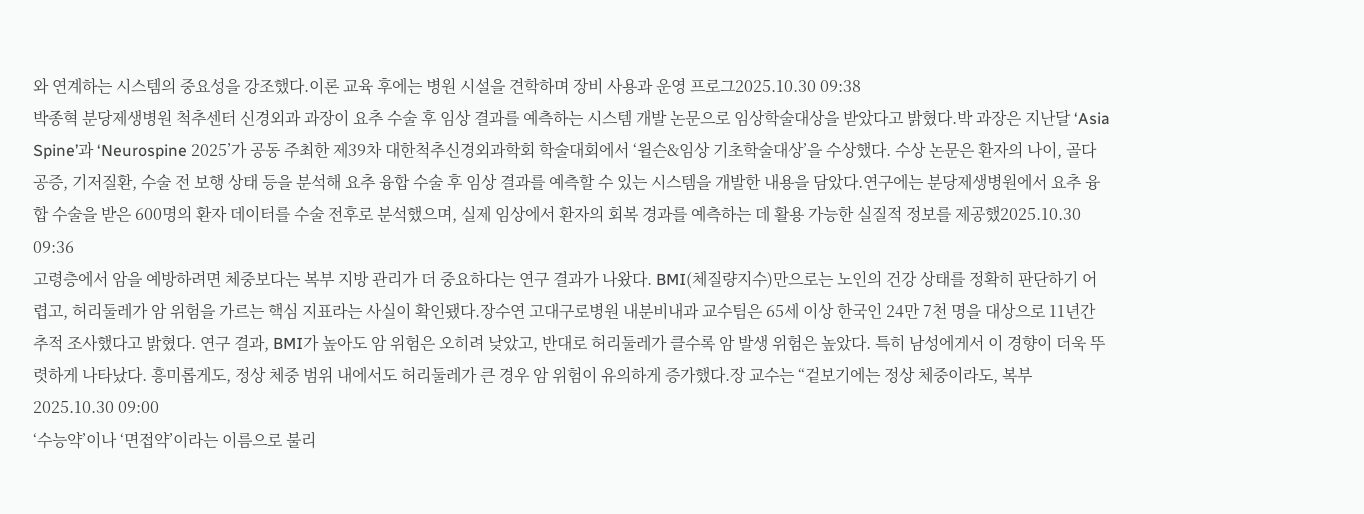와 연계하는 시스템의 중요성을 강조했다.이론 교육 후에는 병원 시설을 견학하며 장비 사용과 운영 프로그2025.10.30 09:38
박종혁 분당제생병원 척추센터 신경외과 과장이 요추 수술 후 임상 결과를 예측하는 시스템 개발 논문으로 임상학술대상을 받았다고 밝혔다.박 과장은 지난달 ‘Asia Spine’과 ‘Neurospine 2025’가 공동 주최한 제39차 대한척추신경외과학회 학술대회에서 ‘윌슨&임상 기초학술대상’을 수상했다. 수상 논문은 환자의 나이, 골다공증, 기저질환, 수술 전 보행 상태 등을 분석해 요추 융합 수술 후 임상 결과를 예측할 수 있는 시스템을 개발한 내용을 담았다.연구에는 분당제생병원에서 요추 융합 수술을 받은 600명의 환자 데이터를 수술 전후로 분석했으며, 실제 임상에서 환자의 회복 경과를 예측하는 데 활용 가능한 실질적 정보를 제공했2025.10.30 09:36
고령층에서 암을 예방하려면 체중보다는 복부 지방 관리가 더 중요하다는 연구 결과가 나왔다. BMI(체질량지수)만으로는 노인의 건강 상태를 정확히 판단하기 어렵고, 허리둘레가 암 위험을 가르는 핵심 지표라는 사실이 확인됐다.장수연 고대구로병원 내분비내과 교수팀은 65세 이상 한국인 24만 7천 명을 대상으로 11년간 추적 조사했다고 밝혔다. 연구 결과, BMI가 높아도 암 위험은 오히려 낮았고, 반대로 허리둘레가 클수록 암 발생 위험은 높았다. 특히 남성에게서 이 경향이 더욱 뚜렷하게 나타났다. 흥미롭게도, 정상 체중 범위 내에서도 허리둘레가 큰 경우 암 위험이 유의하게 증가했다.장 교수는 “겉보기에는 정상 체중이라도, 복부2025.10.30 09:00
‘수능약’이나 ‘면접약’이라는 이름으로 불리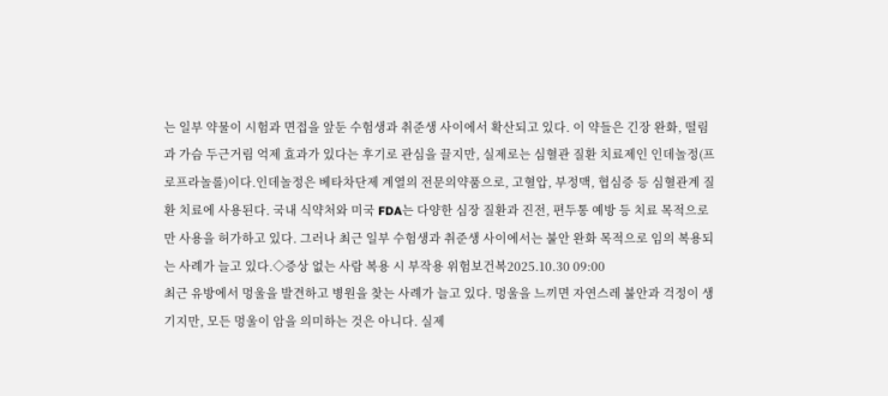는 일부 약물이 시험과 면접을 앞둔 수험생과 취준생 사이에서 확산되고 있다. 이 약들은 긴장 완화, 떨림과 가슴 두근거림 억제 효과가 있다는 후기로 관심을 끌지만, 실제로는 심혈관 질환 치료제인 인데놀정(프로프라놀롤)이다.인데놀정은 베타차단제 계열의 전문의약품으로, 고혈압, 부정맥, 협심증 등 심혈관계 질환 치료에 사용된다. 국내 식약처와 미국 FDA는 다양한 심장 질환과 진전, 편두통 예방 등 치료 목적으로만 사용을 허가하고 있다. 그러나 최근 일부 수험생과 취준생 사이에서는 불안 완화 목적으로 임의 복용되는 사례가 늘고 있다.◇증상 없는 사람 복용 시 부작용 위험보건복2025.10.30 09:00
최근 유방에서 멍울을 발견하고 병원을 찾는 사례가 늘고 있다. 멍울을 느끼면 자연스레 불안과 걱정이 생기지만, 모든 멍울이 암을 의미하는 것은 아니다. 실제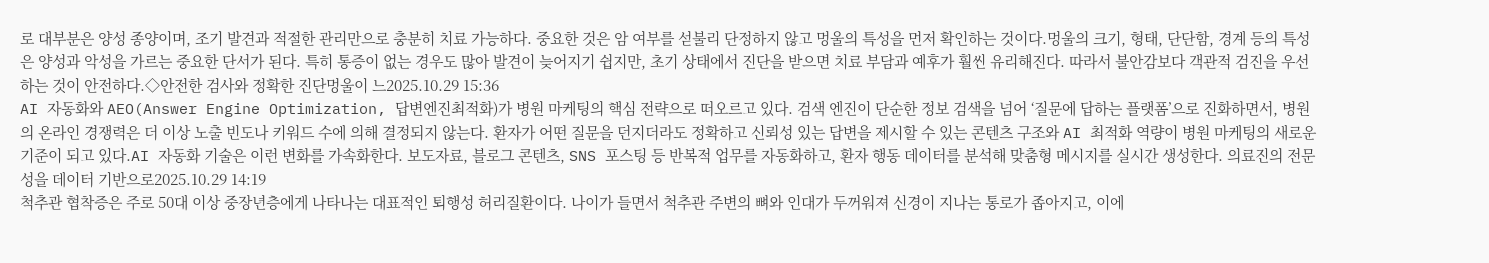로 대부분은 양성 종양이며, 조기 발견과 적절한 관리만으로 충분히 치료 가능하다. 중요한 것은 암 여부를 섣불리 단정하지 않고 멍울의 특성을 먼저 확인하는 것이다.멍울의 크기, 형태, 단단함, 경계 등의 특성은 양성과 악성을 가르는 중요한 단서가 된다. 특히 통증이 없는 경우도 많아 발견이 늦어지기 쉽지만, 초기 상태에서 진단을 받으면 치료 부담과 예후가 훨씬 유리해진다. 따라서 불안감보다 객관적 검진을 우선하는 것이 안전하다.◇안전한 검사와 정확한 진단멍울이 느2025.10.29 15:36
AI 자동화와 AEO(Answer Engine Optimization, 답변엔진최적화)가 병원 마케팅의 핵심 전략으로 떠오르고 있다. 검색 엔진이 단순한 정보 검색을 넘어 ‘질문에 답하는 플랫폼’으로 진화하면서, 병원의 온라인 경쟁력은 더 이상 노출 빈도나 키워드 수에 의해 결정되지 않는다. 환자가 어떤 질문을 던지더라도 정확하고 신뢰성 있는 답변을 제시할 수 있는 콘텐츠 구조와 AI 최적화 역량이 병원 마케팅의 새로운 기준이 되고 있다.AI 자동화 기술은 이런 변화를 가속화한다. 보도자료, 블로그 콘텐츠, SNS 포스팅 등 반복적 업무를 자동화하고, 환자 행동 데이터를 분석해 맞춤형 메시지를 실시간 생성한다. 의료진의 전문성을 데이터 기반으로2025.10.29 14:19
척추관 협착증은 주로 50대 이상 중장년층에게 나타나는 대표적인 퇴행성 허리질환이다. 나이가 들면서 척추관 주변의 뼈와 인대가 두꺼워져 신경이 지나는 통로가 좁아지고, 이에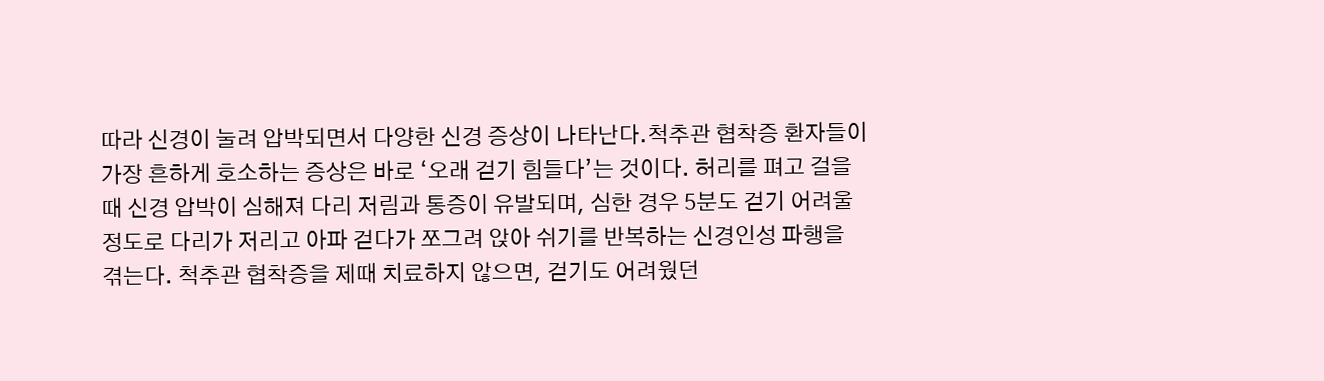따라 신경이 눌려 압박되면서 다양한 신경 증상이 나타난다.척추관 협착증 환자들이 가장 흔하게 호소하는 증상은 바로 ‘오래 걷기 힘들다’는 것이다. 허리를 펴고 걸을 때 신경 압박이 심해져 다리 저림과 통증이 유발되며, 심한 경우 5분도 걷기 어려울 정도로 다리가 저리고 아파 걷다가 쪼그려 앉아 쉬기를 반복하는 신경인성 파행을 겪는다. 척추관 협착증을 제때 치료하지 않으면, 걷기도 어려웠던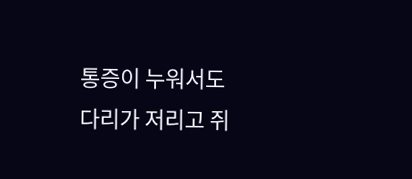통증이 누워서도 다리가 저리고 쥐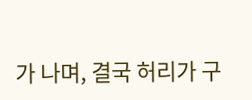가 나며, 결국 허리가 구